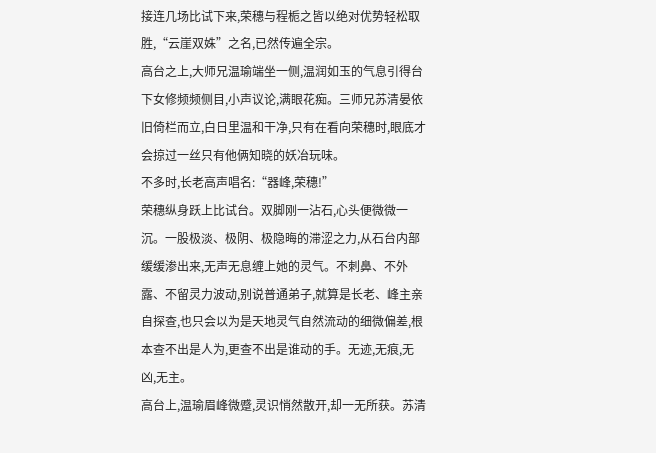接连几场比试下来,荣穗与程栀之皆以绝对优势轻松取胜,“云崖双姝”之名,已然传遍全宗。
高台之上,大师兄温瑜端坐一侧,温润如玉的气息引得台下女修频频侧目,小声议论,满眼花痴。三师兄苏清晏依旧倚栏而立,白日里温和干净,只有在看向荣穗时,眼底才会掠过一丝只有他俩知晓的妖冶玩味。
不多时,长老高声唱名:“器峰,荣穗!”
荣穗纵身跃上比试台。双脚刚一沾石,心头便微微一沉。一股极淡、极阴、极隐晦的滞涩之力,从石台内部缓缓渗出来,无声无息缠上她的灵气。不刺鼻、不外露、不留灵力波动,别说普通弟子,就算是长老、峰主亲自探查,也只会以为是天地灵气自然流动的细微偏差,根本查不出是人为,更查不出是谁动的手。无迹,无痕,无凶,无主。
高台上,温瑜眉峰微蹙,灵识悄然散开,却一无所获。苏清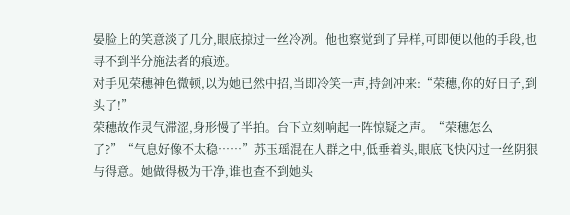晏脸上的笑意淡了几分,眼底掠过一丝冷冽。他也察觉到了异样,可即便以他的手段,也寻不到半分施法者的痕迹。
对手见荣穗神色微顿,以为她已然中招,当即冷笑一声,持剑冲来:“荣穗,你的好日子,到头了!”
荣穗故作灵气滞涩,身形慢了半拍。台下立刻响起一阵惊疑之声。“荣穗怎么了?”“气息好像不太稳……”苏玉瑶混在人群之中,低垂着头,眼底飞快闪过一丝阴狠与得意。她做得极为干净,谁也查不到她头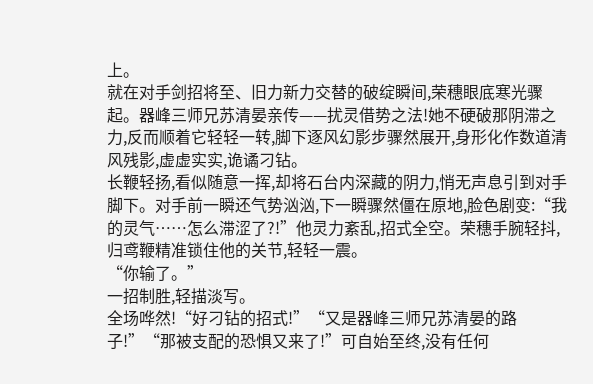上。
就在对手剑招将至、旧力新力交替的破绽瞬间,荣穗眼底寒光骤起。器峰三师兄苏清晏亲传——扰灵借势之法!她不硬破那阴滞之力,反而顺着它轻轻一转,脚下逐风幻影步骤然展开,身形化作数道清风残影,虚虚实实,诡谲刁钻。
长鞭轻扬,看似随意一挥,却将石台内深藏的阴力,悄无声息引到对手脚下。对手前一瞬还气势汹汹,下一瞬骤然僵在原地,脸色剧变:“我的灵气……怎么滞涩了?!”他灵力紊乱,招式全空。荣穗手腕轻抖,归鸢鞭精准锁住他的关节,轻轻一震。
“你输了。”
一招制胜,轻描淡写。
全场哗然!“好刁钻的招式!”“又是器峰三师兄苏清晏的路子!”“那被支配的恐惧又来了!”可自始至终,没有任何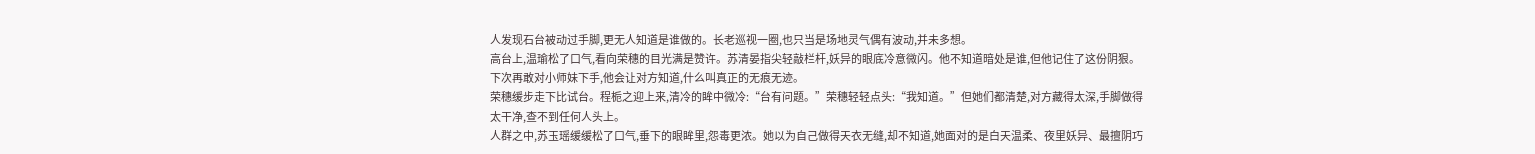人发现石台被动过手脚,更无人知道是谁做的。长老巡视一圈,也只当是场地灵气偶有波动,并未多想。
高台上,温瑜松了口气,看向荣穗的目光满是赞许。苏清晏指尖轻敲栏杆,妖异的眼底冷意微闪。他不知道暗处是谁,但他记住了这份阴狠。下次再敢对小师妹下手,他会让对方知道,什么叫真正的无痕无迹。
荣穗缓步走下比试台。程栀之迎上来,清冷的眸中微冷:“台有问题。”荣穗轻轻点头:“我知道。”但她们都清楚,对方藏得太深,手脚做得太干净,查不到任何人头上。
人群之中,苏玉瑶缓缓松了口气,垂下的眼眸里,怨毒更浓。她以为自己做得天衣无缝,却不知道,她面对的是白天温柔、夜里妖异、最擅阴巧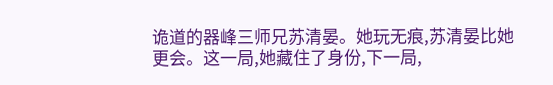诡道的器峰三师兄苏清晏。她玩无痕,苏清晏比她更会。这一局,她藏住了身份,下一局,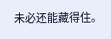未必还能藏得住。